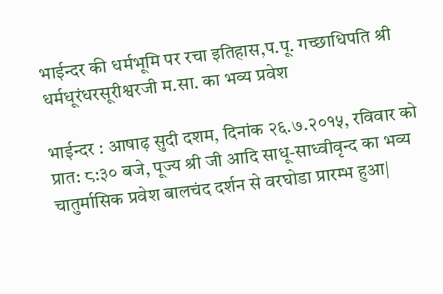भाईन्दर की धर्मभूमि पर रचा इतिहास,प.पू. गच्छाधिपति श्री धर्मधूरंधरसूरीश्वरजी म.सा. का भव्य प्रवेश

भाईन्दर : आषाढ़ सुदी दशम, दिनांक २६.७.२०१५, रविवार को प्रात: ८:३० बजे, पूज्य श्री जी आदि साधू-साध्वीवृन्द का भव्य चातुर्मासिक प्रवेश बालचंद दर्शन से वरघोडा प्रारम्भ हुआ|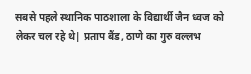सबसे पहले स्थानिक पाठशाला के विद्यार्थी जैन ध्वज को लेकर चल रहे थे| प्रताप बैंड, ठाणे का गुरु वल्लभ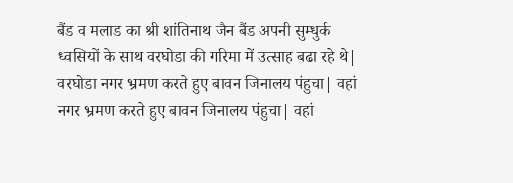बैंड व मलाड का श्री शांतिनाथ जैन बैंड अपनी सुम्धुर्क ध्वसियों के साथ वरघोडा की गरिमा में उत्साह बढा रहे थे| वरघोडा नगर भ्रमण करते हुए बावन जिनालय पंहुचा| वहां नगर भ्रमण करते हुए बावन जिनालय पंहुचा| वहां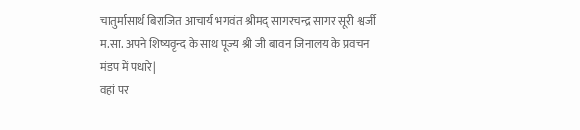चातुर्मासार्थ बिराजित आचार्य भगवंत श्रीमद् सागरचन्द्र सागर सूरी श्वर्जी म.सा. अपने शिष्यवृन्द के साथ पूज्य श्री जी बावन जिनालय के प्रवचन मंडप में पधारे|
वहां पर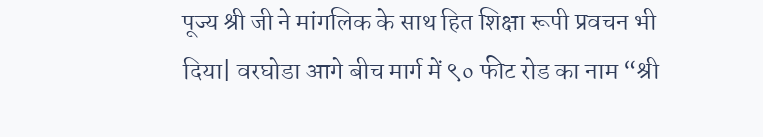पूज्य श्री जी ने मांगलिक के साथ हित शिक्षा रूपी प्रवचन भी दिया| वरघोडा आगे बीच मार्ग में ९० फीट रोड का नाम “श्री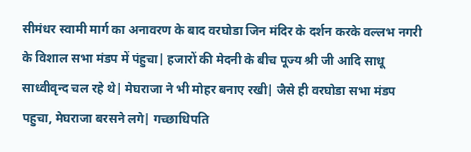सीमंधर स्वामी मार्ग का अनावरण के बाद वरघोडा जिन मंदिर के दर्शन करके वल्लभ नगरी के विशाल सभा मंडप में पंहुचा| हजारों की मेदनी के बीच पूज्य श्री जी आदि साधू साध्वीवृन्द चल रहे थे| मेघराजा ने भी मोहर बनाए रखी| जैसे ही वरघोडा सभा मंडप पहुचा, मेघराजा बरसने लगे| गच्छाधिपति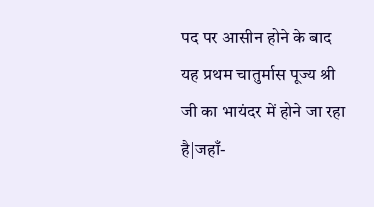पद पर आसीन होने के बाद यह प्रथम चातुर्मास पूज्य श्री जी का भायंदर में होने जा रहा है|जहाँ-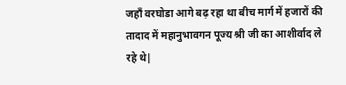जहाँ वरघोडा आगे बढ़ रहा था बीच मार्ग में हजारों की तादाद में महानुभावगन पूज्य श्री जी का आशीर्वाद ले रहे थे|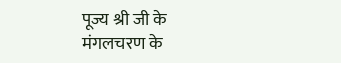पूज्य श्री जी के मंगलचरण के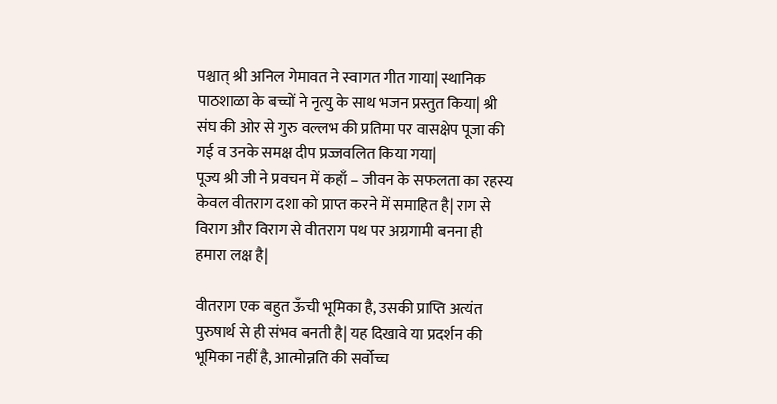पश्चात् श्री अनिल गेमावत ने स्वागत गीत गाया| स्थानिक पाठशाळा के बच्चों ने नृत्यु के साथ भजन प्रस्तुत किया| श्री संघ की ओर से गुरु वल्लभ की प्रतिमा पर वासक्षेप पूजा की गई व उनके समक्ष दीप प्रज्जवलित किया गया|
पूज्य श्री जी ने प्रवचन में कहाँ – जीवन के सफलता का रहस्य केवल वीतराग दशा को प्राप्त करने में समाहित है| राग से विराग और विराग से वीतराग पथ पर अग्रगामी बनना ही हमारा लक्ष है|

वीतराग एक बहुत ऊँची भूमिका है, उसकी प्राप्ति अत्यंत पुरुषार्थ से ही संभव बनती है| यह दिखावे या प्रदर्शन की भूमिका नहीं है, आत्मोन्नति की सर्वोच्च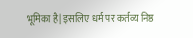भूमिका है| इसलिए धर्म पर कर्तव्य निष्ठ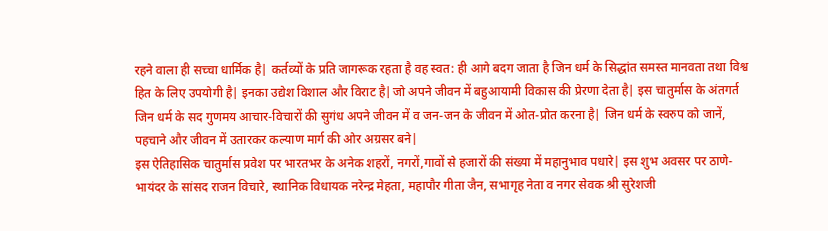रहने वाला ही सच्चा धार्मिक है| कर्तव्यों के प्रति जागरूक रहता है वह स्वत: ही आगे बदग जाता है जिन धर्म के सिद्धांत समस्त मानवता तथा विश्व हित के लिए उपयोगी है| इनका उद्येश विशाल और विराट है|जो अपने जीवन में बहुआयामी विकास की प्रेरणा देता है| इस चातुर्मास के अंतगर्त जिन धर्म के सद गुणमय आचार-विचारों की सुगंध अपने जीवन में व जन-जन के जीवन में ओत-प्रोत करना है| जिन धर्म के स्वरुप को जानें, पहचाने और जीवन में उतारकर कल्याण मार्ग की ओर अग्रसर बने|
इस ऐतिहासिक चातुर्मास प्रवेश पर भारतभर के अनेक शहरों, नगरों,गावों से हजारों की संख्या में महानुभाव पधारे| इस शुभ अवसर पर ठाणे-भायंदर के सांसद राजन विचारे, स्थानिक विधायक नरेन्द्र मेहता, महापौर गीता जैन, सभागृह नेता व नगर सेवक श्री सुरेशजी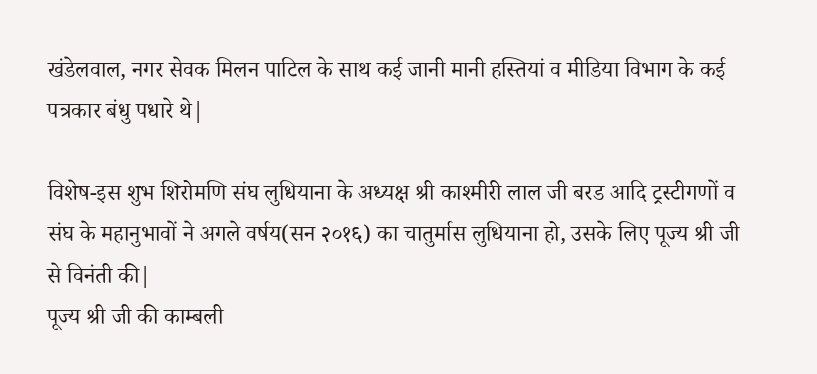खंडेलवाल, नगर सेवक मिलन पाटिल के साथ कई जानी मानी हस्तियां व मीडिया विभाग के कई पत्रकार बंधु पधारे थे|

विशेष-इस शुभ शिरोमणि संघ लुधियाना के अध्यक्ष श्री काश्मीरी लाल जी बरड आदि ट्रस्टीगणों व संघ के महानुभावों ने अगले वर्षय(सन २०१६) का चातुर्मास लुधियाना हो, उसके लिए पूज्य श्री जी से विनंती की|
पूज्य श्री जी की काम्बली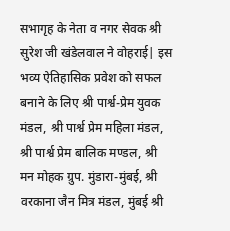सभागृह के नेता व नगर सेवक श्री सुरेश जी खंडेलवाल ने वोहराई| इस भव्य ऐतिहासिक प्रवेश को सफल बनाने के लिए श्री पार्श्व-प्रेम युवक मंडल, श्री पार्श्व प्रेम महिला मंडल, श्री पार्श्व प्रेम बालिक मण्डल, श्री मन मोहक ग्रुप. मुंडारा-मुंबई, श्री वरकाना जैन मित्र मंडल, मुंबई श्री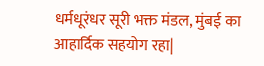धर्मधूरंधर सूरी भक्त मंडल, मुंबई का आहार्दिक सहयोग रहा|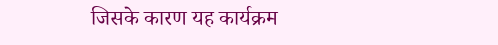जिसके कारण यह कार्यक्रम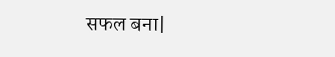सफल बना|